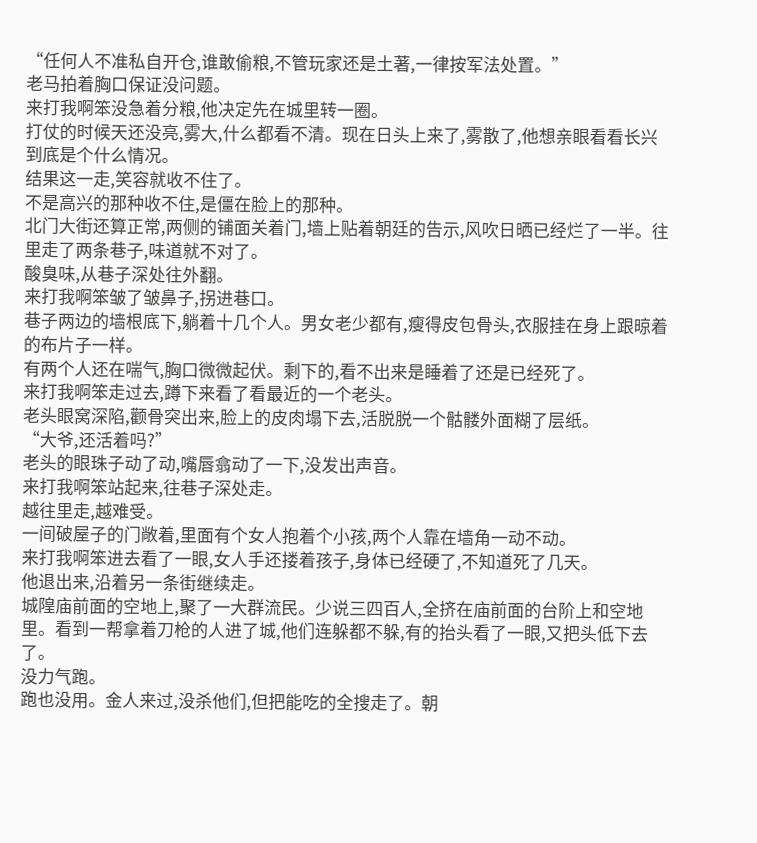“任何人不准私自开仓,谁敢偷粮,不管玩家还是土著,一律按军法处置。”
老马拍着胸口保证没问题。
来打我啊笨没急着分粮,他决定先在城里转一圈。
打仗的时候天还没亮,雾大,什么都看不清。现在日头上来了,雾散了,他想亲眼看看长兴到底是个什么情况。
结果这一走,笑容就收不住了。
不是高兴的那种收不住,是僵在脸上的那种。
北门大街还算正常,两侧的铺面关着门,墙上贴着朝廷的告示,风吹日晒已经烂了一半。往里走了两条巷子,味道就不对了。
酸臭味,从巷子深处往外翻。
来打我啊笨皱了皱鼻子,拐进巷口。
巷子两边的墙根底下,躺着十几个人。男女老少都有,瘦得皮包骨头,衣服挂在身上跟晾着的布片子一样。
有两个人还在喘气,胸口微微起伏。剩下的,看不出来是睡着了还是已经死了。
来打我啊笨走过去,蹲下来看了看最近的一个老头。
老头眼窝深陷,颧骨突出来,脸上的皮肉塌下去,活脱脱一个骷髅外面糊了层纸。
“大爷,还活着吗?”
老头的眼珠子动了动,嘴唇翕动了一下,没发出声音。
来打我啊笨站起来,往巷子深处走。
越往里走,越难受。
一间破屋子的门敞着,里面有个女人抱着个小孩,两个人靠在墙角一动不动。
来打我啊笨进去看了一眼,女人手还搂着孩子,身体已经硬了,不知道死了几天。
他退出来,沿着另一条街继续走。
城隍庙前面的空地上,聚了一大群流民。少说三四百人,全挤在庙前面的台阶上和空地里。看到一帮拿着刀枪的人进了城,他们连躲都不躲,有的抬头看了一眼,又把头低下去了。
没力气跑。
跑也没用。金人来过,没杀他们,但把能吃的全搜走了。朝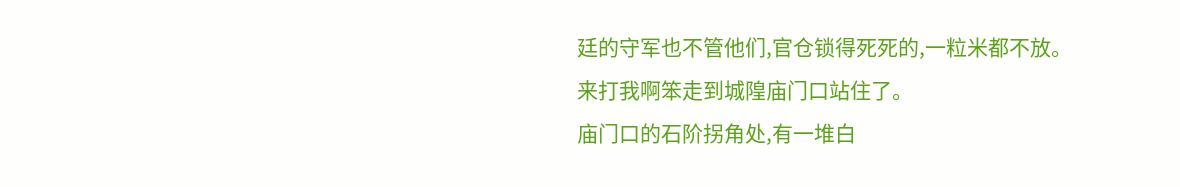廷的守军也不管他们,官仓锁得死死的,一粒米都不放。
来打我啊笨走到城隍庙门口站住了。
庙门口的石阶拐角处,有一堆白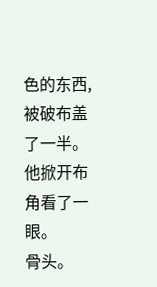色的东西,被破布盖了一半。
他掀开布角看了一眼。
骨头。